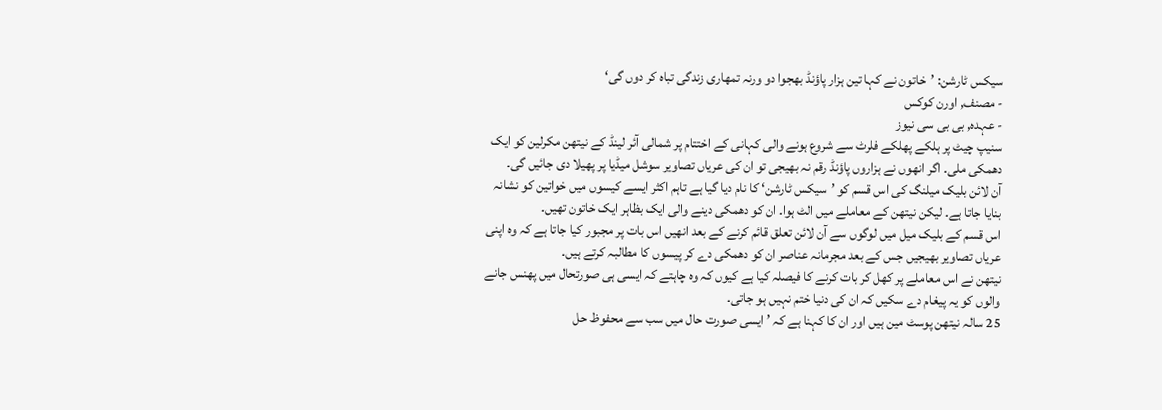سیکس ٹارشن: ’خاتون نے کہا تین ہزار پاؤنڈ بھجوا دو ورنہ تمھاری زندگی تباہ کر دوں گی‘
- مصنف, اورن کوکس
- عہدہ, بی بی سی نیوز
سنیپ چیٹ پر ہلکے پھلکے فلرٹ سے شروع ہونے والی کہانی کے اختتام پر شمالی آئر لینڈ کے نیتھن مکرلین کو ایک دھمکی ملی۔ اگر انھوں نے ہزاروں پاؤنڈ رقم نہ بھیجی تو ان کی عریاں تصاویر سوشل میڈیا پر پھیلا دی جائیں گی۔
آن لائن بلیک میلنگ کی اس قسم کو ’سیکس ٹارشن‘ کا نام دیا گیا ہے تاہم اکثر ایسے کیسوں میں خواتین کو نشانہ بنایا جاتا ہے۔ لیکن نیتھن کے معاملے میں الٹ ہوا۔ ان کو دھمکی دینے والی ایک بظاہر ایک خاتون تھیں۔
اس قسم کے بلیک میل میں لوگوں سے آن لائن تعلق قائم کرنے کے بعد انھیں اس بات پر مجبور کیا جاتا ہے کہ وہ اپنی عریاں تصاویر بھیجیں جس کے بعد مجرمانہ عناصر ان کو دھمکی دے کر پیسوں کا مطالبہ کرتے ہیں۔
نیتھن نے اس معاملے پر کھل کر بات کرنے کا فیصلہ کیا ہے کیوں کہ وہ چاہتے کہ ایسی ہی صورتحال میں پھنس جانے والوں کو یہ پیغام دے سکیں کہ ان کی دنیا ختم نہیں ہو جاتی۔
25 سالہ نیتھن پوسٹ مین ہیں اور ان کا کہنا ہے کہ ’ایسی صورت حال میں سب سے محفوظ حل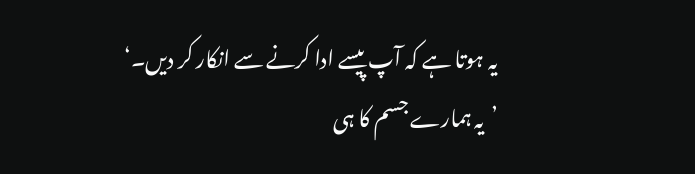یہ ہوتا ہے کہ آپ پیسے ادا کرنے سے انکار کر دیں۔‘
’یہ ہمارے جسم کا ہی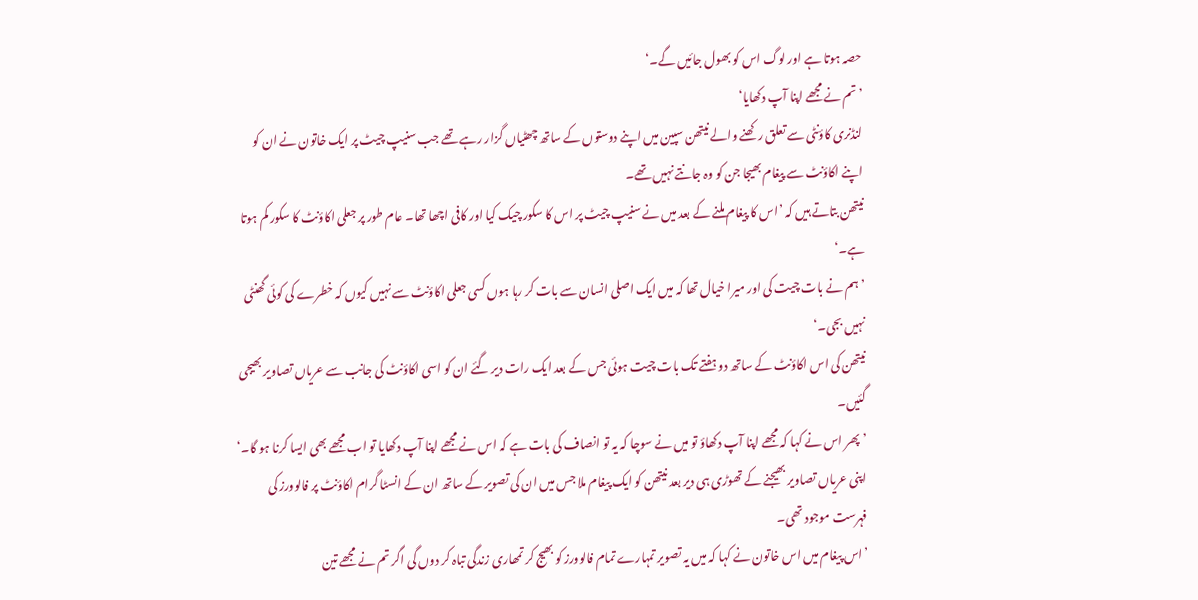حصہ ہوتا ہے اور لوگ اس کو بھول جائیں گے۔‘
’تم نے مجھے اپنا آپ دکھایا‘
لنڈنری کاؤنٹی سے تعلق رکھنے والے نیتھن سپین میں اپنے دوستوں کے ساتھ چھٹیاں گزار رہے تھے جب سنیپ چیٹ پر ایک خاتون نے ان کو اپنے اکاؤنٹ سے پیغام بھیجا جن کو وہ جانتے نہیں تھے۔
نیتھن بتاتے ہیں کہ ’اس کا پیغام ملنے کے بعد میں نے سنیپ چیٹ پر اس کا سکور چیک کیا اور کافی اچھا تھا۔ عام طور پر جعلی اکاؤنٹ کا سکور کم ہوتا ہے۔‘
’ہم نے بات چیت کی اور میرا خیال تھا کہ میں ایک اصلی انسان سے بات کر رہا ہوں کسی جعلی اکاؤنٹ سے نہیں کیوں کہ خطرے کی کوئی گھنٹی نہیں بجی۔‘
نیتھن کی اس اکاؤنٹ کے ساتھ دو ہفتے تک بات چیت ہوئی جس کے بعد ایک رات دیر گئے ان کو اسی اکاؤنٹ کی جانب سے عریاں تصاویر بھیجی گئیں۔
’پھر اس نے کہا کہ مجھے اپنا آپ دکھاؤ تو میں نے سوچا کہ یہ تو انصاف کی بات ہے کہ اس نے مجھے اپنا آپ دکھایا تو اب مجھے بھی ایسا کرنا ہو گا۔‘
اپنی عریاں تصاویر بھیجنے کے تھوڑی ہی دیر بعد نیتھن کو ایک پیغام ملا جس میں ان کی تصویر کے ساتھ ان کے انسٹا گرام اکاؤنٹ پر فالوورز کی فہرست موجود تھی۔
’اس پیغام میں اس خاتون نے کہا کہ میں یہ تصویر تمہارے تمام فالوورز کو بھیج کر تمھاری زندگی تباہ کر دوں گی اگر تم نے مجھے تین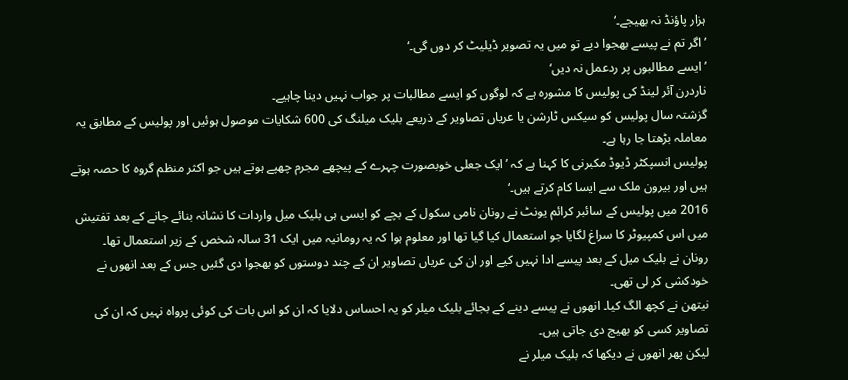ہزار پاؤنڈ نہ بھیجے۔‘
’اگر تم نے پیسے بھجوا دیے تو میں یہ تصویر ڈیلیٹ کر دوں گی۔‘
’ایسے مطالبوں پر ردعمل نہ دیں‘
ناردرن آئر لینڈ کی پولیس کا مشورہ ہے کہ لوگوں کو ایسے مطالبات پر جواب نہیں دینا چاہیے۔
گزشتہ سال پولیس کو سیکس ٹارشن یا عریاں تصاویر کے ذریعے بلیک میلنگ کی 600 شکایات موصول ہوئیں اور پولیس کے مطابق یہ معاملہ بڑھتا جا رہا ہے۔
پولیس انسپکٹر ڈیوڈ مکبرنی کا کہنا ہے کہ ’ایک جعلی خوبصورت چہرے کے پیچھے مجرم چھپے ہوتے ہیں جو اکثر منظم گروہ کا حصہ ہوتے ہیں اور بیرون ملک سے ایسا کام کرتے ہیں۔‘
2016 میں پولیس کے سائبر کرائم یونٹ نے رونان نامی سکول کے بچے کو ایسی ہی بلیک میل واردات کا نشانہ بنائے جانے کے بعد تفتیش میں اس کمپیوٹر کا سراغ لگایا جو استعمال کیا گیا تھا اور معلوم ہوا کہ یہ رومانیہ میں ایک 31 سالہ شخص کے زیر استعمال تھا۔
رونان نے بلیک میل کے بعد پیسے ادا نہیں کیے اور ان کی عریاں تصاویر ان کے چند دوستوں کو بھجوا دی گئیں جس کے بعد انھوں نے خودکشی کر لی تھی۔
نیتھن نے کچھ الگ کیا۔ انھوں نے پیسے دینے کے بجائے بلیک میلر کو یہ احساس دلایا کہ ان کو اس بات کی کوئی پرواہ نہیں کہ ان کی تصاویر کسی کو بھیج دی جاتی ہیں۔
لیکن پھر انھوں نے دیکھا کہ بلیک میلر نے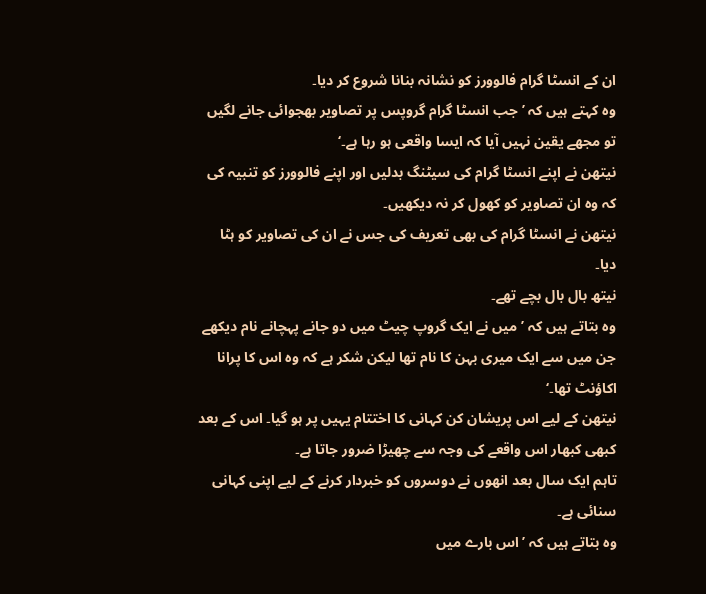ان کے انسٹا گرام فالوورز کو نشانہ بنانا شروع کر دیا۔
وہ کہتے ہیں کہ ’جب انسٹا گرام گروپس پر تصاویر بھجوائی جانے لگیں تو مجھے یقین نہیں آیا کہ ایسا واقعی ہو رہا ہے۔‘
نیتھن نے اپنے انسٹا گرام کی سیٹنگ بدلیں اور اپنے فالوورز کو تنبیہ کی کہ وہ ان تصاویر کو کھول کر نہ دیکھیں۔
نیتھن نے انسٹا گرام کی بھی تعریف کی جس نے ان کی تصاویر کو ہٹا دیا۔
نیتھ بال بال بچے تھے۔
وہ بتاتے ہیں کہ ’میں نے ایک گروپ چیٹ میں دو جانے پہچانے نام دیکھے جن میں سے ایک میری بہن کا نام تھا لیکن شکر ہے کہ وہ اس کا پرانا اکاؤنٹ تھا۔‘
نیتھن کے لیے اس پریشان کن کہانی کا اختتام یہیں پر ہو گیا۔ اس کے بعد کبھی کبھار اس واقعے کی وجہ سے چھیڑا ضرور جاتا ہے۔
تاہم ایک سال بعد انھوں نے دوسروں کو خبردار کرنے کے لیے اپنی کہانی سنائی ہے۔
وہ بتاتے ہیں کہ ’اس بارے میں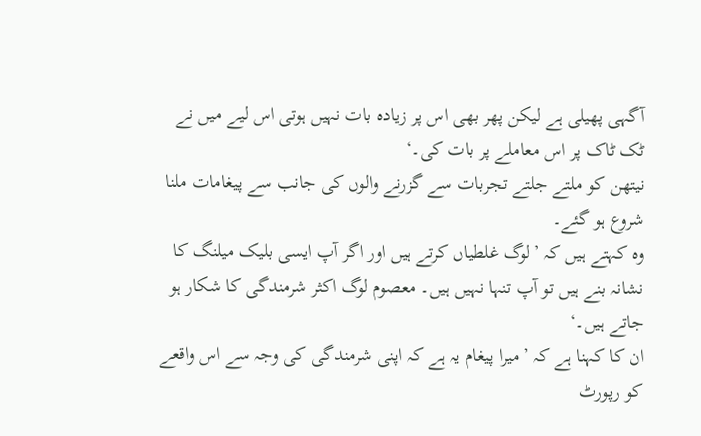آگہی پھیلی ہے لیکن پھر بھی اس پر زیادہ بات نہیں ہوتی اس لیے میں نے ٹک ٹاک پر اس معاملے پر بات کی۔‘
نیتھن کو ملتے جلتے تجربات سے گزرنے والوں کی جانب سے پیغامات ملنا شروع ہو گئے۔
وہ کہتے ہیں کہ ’لوگ غلطیاں کرتے ہیں اور اگر آپ ایسی بلیک میلنگ کا نشانہ بنے ہیں تو آپ تنہا نہیں ہیں۔ معصوم لوگ اکثر شرمندگی کا شکار ہو جاتے ہیں۔‘
ان کا کہنا ہے کہ ’میرا پیغام یہ ہے کہ اپنی شرمندگی کی وجہ سے اس واقعے کو رپورٹ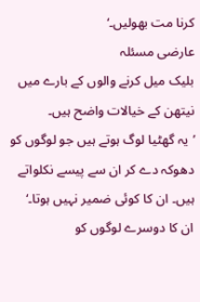کرنا مت بھولیں۔‘
عارضی مسئلہ
بلیک میل کرنے والوں کے بارے میں نیتھن کے خیالات واضح ہیں۔
’یہ گھٹیا لوگ ہوتے ہیں جو لوگوں کو دھوکہ دے کر ان سے پیسے نکلواتے ہیں۔ ان کا کوئی ضمیر نہیں ہوتا۔‘
ان کا دوسرے لوگوں کو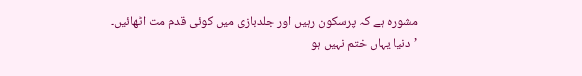مشورہ ہے کہ پرسکون رہیں اور جلدبازی میں کوئی قدم مت اٹھائیں۔
’دنیا یہاں ختم نہیں ہو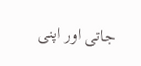جاتی اور اپنی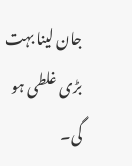جان لینا بہت بڑی غلطی ہو گی۔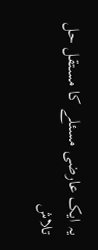یہ ایک عارضی مسئلے کا مستقل حل تلاش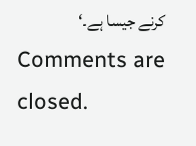کرنے جیسا ہے۔‘
Comments are closed.